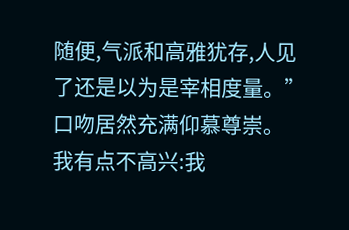随便,气派和高雅犹存,人见了还是以为是宰相度量。”口吻居然充满仰慕尊崇。
我有点不高兴:我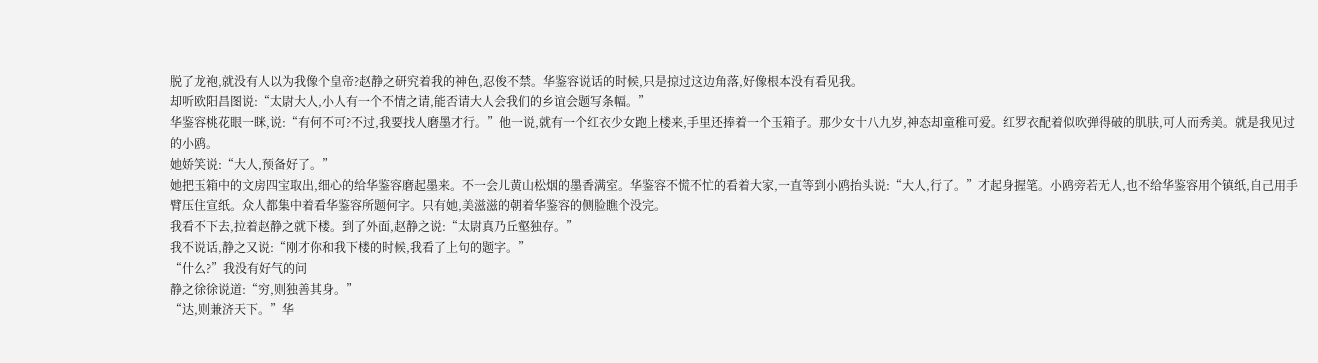脱了龙袍,就没有人以为我像个皇帝?赵静之研究着我的神色,忍俊不禁。华鉴容说话的时候,只是掠过这边角落,好像根本没有看见我。
却听欧阳昌图说:“太尉大人,小人有一个不情之请,能否请大人会我们的乡谊会题写条幅。”
华鉴容桃花眼一眯,说:“有何不可?不过,我要找人磨墨才行。”他一说,就有一个红衣少女跑上楼来,手里还捧着一个玉箱子。那少女十八九岁,神态却童稚可爱。红罗衣配着似吹弹得破的肌肤,可人而秀美。就是我见过的小鸥。
她娇笑说:“大人,预备好了。”
她把玉箱中的文房四宝取出,细心的给华鉴容磨起墨来。不一会儿黄山松烟的墨香满室。华鉴容不慌不忙的看着大家,一直等到小鸥抬头说:“大人,行了。”才起身握笔。小鸥旁若无人,也不给华鉴容用个镇纸,自己用手臂压住宣纸。众人都集中着看华鉴容所题何字。只有她,美滋滋的朝着华鉴容的侧脸瞧个没完。
我看不下去,拉着赵静之就下楼。到了外面,赵静之说:“太尉真乃丘壑独存。”
我不说话,静之又说:“刚才你和我下楼的时候,我看了上句的题字。”
“什么?”我没有好气的问
静之徐徐说道:“穷,则独善其身。”
“达,则兼济天下。”华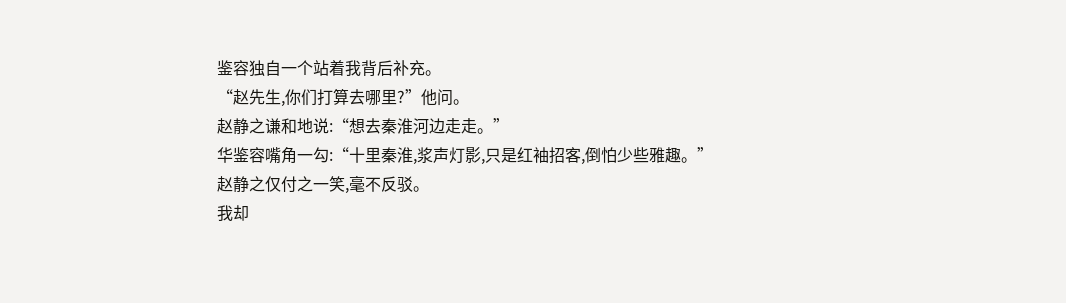鉴容独自一个站着我背后补充。
“赵先生,你们打算去哪里?”他问。
赵静之谦和地说:“想去秦淮河边走走。”
华鉴容嘴角一勾:“十里秦淮,浆声灯影,只是红袖招客,倒怕少些雅趣。”
赵静之仅付之一笑,毫不反驳。
我却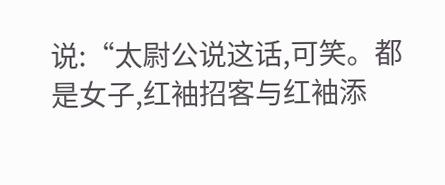说:“太尉公说这话,可笑。都是女子,红袖招客与红袖添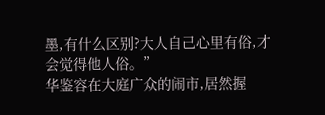墨,有什么区别?大人自己心里有俗,才会觉得他人俗。”
华鉴容在大庭广众的闹市,居然握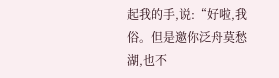起我的手,说:“好啦,我俗。但是邀你泛舟莫愁湖,也不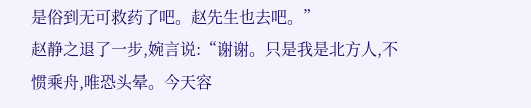是俗到无可救药了吧。赵先生也去吧。”
赵静之退了一步,婉言说:“谢谢。只是我是北方人,不惯乘舟,唯恐头晕。今天容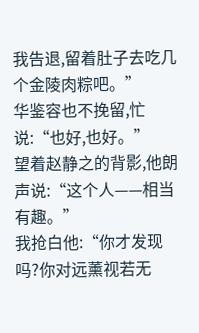我告退,留着肚子去吃几个金陵肉粽吧。”
华鉴容也不挽留,忙说:“也好,也好。”
望着赵静之的背影,他朗声说:“这个人——相当有趣。”
我抢白他:“你才发现吗?你对远薰视若无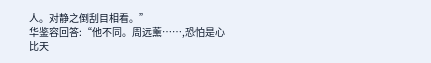人。对静之倒刮目相看。”
华鉴容回答:“他不同。周远薰……,恐怕是心比天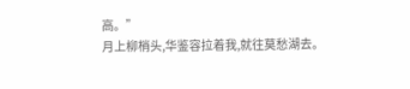高。”
月上柳梢头,华鉴容拉着我,就往莫愁湖去。